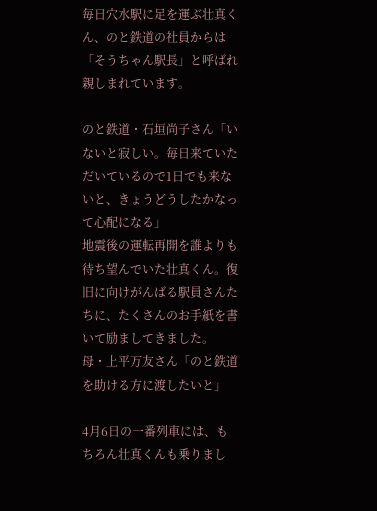毎日穴水駅に足を運ぶ壮真くん、のと鉄道の社員からは「そうちゃん駅長」と呼ばれ親しまれています。

のと鉄道・石垣尚子さん「いないと寂しい。毎日来ていただいているので1日でも来ないと、きょうどうしたかなって心配になる」
地震後の運転再開を誰よりも待ち望んでいた壮真くん。復旧に向けがんばる駅員さんたちに、たくさんのお手紙を書いて励ましてきました。
母・上平万友さん「のと鉄道を助ける方に渡したいと」

4月6日の一番列車には、もちろん壮真くんも乗りまし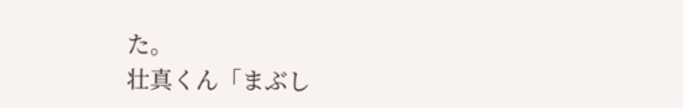た。
壮真くん「まぶし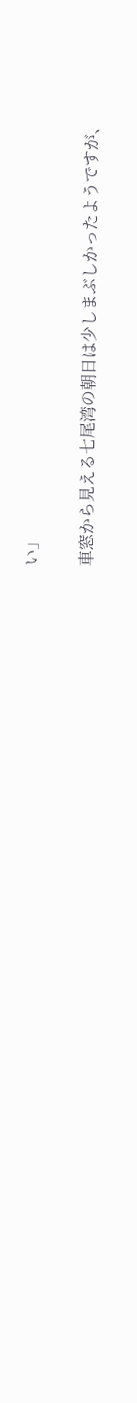い」

車窓から見える七尾湾の朝日は少しまぶしかったようですが、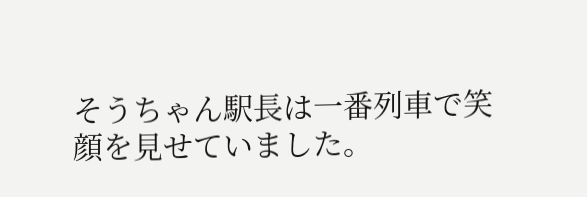そうちゃん駅長は一番列車で笑顔を見せていました。